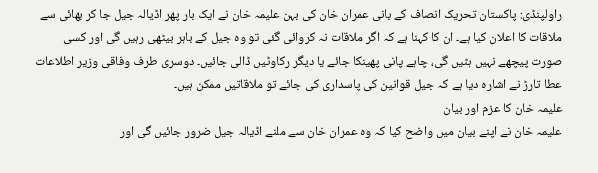راولپنڈی: پاکستان تحریک انصاف کے بانی عمران خان کی بہن علیمہ خان نے ایک بار پھر اڈیالہ جیل جا کر بھائی سے ملاقات کا اعلان کیا ہے۔ ان کا کہنا ہے کہ اگر ملاقات نہ کروائی گئی تو وہ جیل کے باہر بیٹھی رہیں گی اور کسی صورت پیچھے نہیں ہٹیں گی، چاہے پانی پھینکا جائے یا دیگر رکاوٹیں ڈالی جائیں۔ دوسری طرف وفاقی وزیر اطلاعات عطا تارڑ نے اشارہ دیا ہے کہ جیل قوانین کی پاسداری کی جائے تو ملاقاتیں ممکن ہیں۔
علیمہ خان کا عزم اور بیان
علیمہ خان نے اپنے بیان میں واضح کیا کہ وہ عمران خان سے ملنے اڈیالہ جیل ضرور جائیں گی اور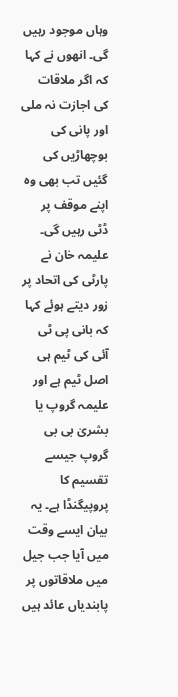وہاں موجود رہیں گی۔ انھوں نے کہا کہ اگر ملاقات کی اجازت نہ ملی اور پانی کی بوچھاڑیں کی گئیں تب بھی وہ اپنے موقف پر ڈٹی رہیں گی۔ علیمہ خان نے پارٹی کی اتحاد پر زور دیتے ہوئے کہا کہ بانی پی ٹی آئی کی ٹیم ہی اصل ٹیم ہے اور علیمہ گروپ یا بشریٰ بی بی گروپ جیسے تقسیم کا پروپیگنڈا ہے۔ یہ بیان ایسے وقت میں آیا جب جیل میں ملاقاتوں پر پابندیاں عائد ہیں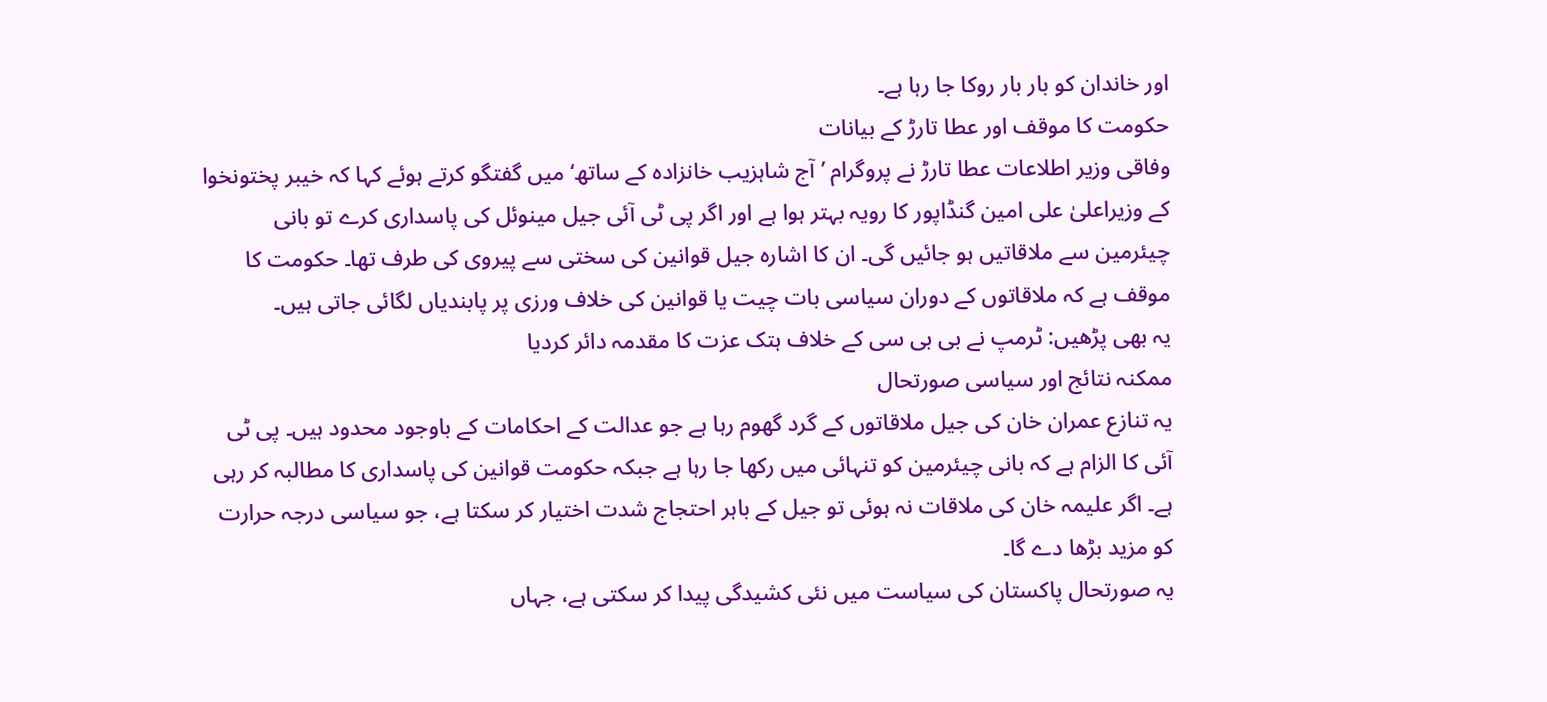اور خاندان کو بار بار روکا جا رہا ہے۔
حکومت کا موقف اور عطا تارڑ کے بیانات
وفاقی وزیر اطلاعات عطا تارڑ نے پروگرام ’آج شاہزیب خانزادہ کے ساتھ‘ میں گفتگو کرتے ہوئے کہا کہ خیبر پختونخوا کے وزیراعلیٰ علی امین گنڈاپور کا رویہ بہتر ہوا ہے اور اگر پی ٹی آئی جیل مینوئل کی پاسداری کرے تو بانی چیئرمین سے ملاقاتیں ہو جائیں گی۔ ان کا اشارہ جیل قوانین کی سختی سے پیروی کی طرف تھا۔ حکومت کا موقف ہے کہ ملاقاتوں کے دوران سیاسی بات چیت یا قوانین کی خلاف ورزی پر پابندیاں لگائی جاتی ہیں۔
یہ بھی پڑھیں: ٹرمپ نے بی بی سی کے خلاف ہتک عزت کا مقدمہ دائر کردیا
ممکنہ نتائج اور سیاسی صورتحال
یہ تنازع عمران خان کی جیل ملاقاتوں کے گرد گھوم رہا ہے جو عدالت کے احکامات کے باوجود محدود ہیں۔ پی ٹی آئی کا الزام ہے کہ بانی چیئرمین کو تنہائی میں رکھا جا رہا ہے جبکہ حکومت قوانین کی پاسداری کا مطالبہ کر رہی ہے۔ اگر علیمہ خان کی ملاقات نہ ہوئی تو جیل کے باہر احتجاج شدت اختیار کر سکتا ہے، جو سیاسی درجہ حرارت کو مزید بڑھا دے گا۔
یہ صورتحال پاکستان کی سیاست میں نئی کشیدگی پیدا کر سکتی ہے، جہاں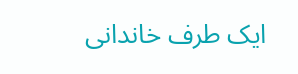ایک طرف خاندانی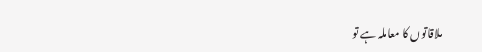ملاقاتوں کا معاملہ ہے تو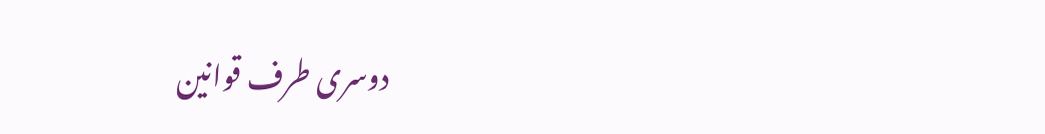دوسری طرف قوانین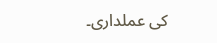کی عملداری۔